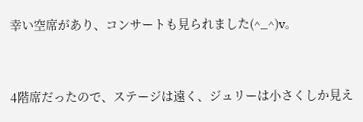幸い空席があり、コンサートも見られました(^_^)v。


4階席だったので、ステージは遠く、ジュリーは小さくしか見え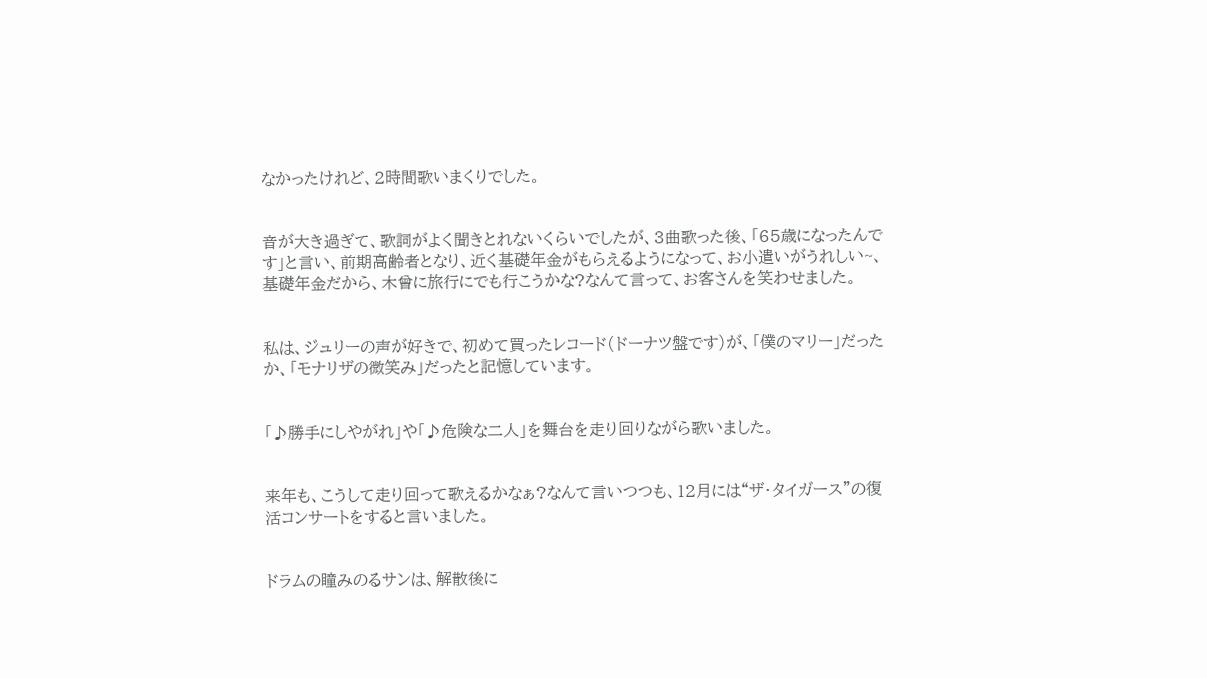なかったけれど、2時間歌いまくりでした。


音が大き過ぎて、歌詞がよく聞きとれないくらいでしたが、3曲歌った後、「65歳になったんです」と言い、前期高齢者となり、近く基礎年金がもらえるようになって、お小遣いがうれしい~、基礎年金だから、木曾に旅行にでも行こうかな?なんて言って、お客さんを笑わせました。


私は、ジュリーの声が好きで、初めて買ったレコード(ドーナツ盤です)が、「僕のマリー」だったか、「モナリザの微笑み」だったと記憶しています。


「♪勝手にしやがれ」や「♪危険な二人」を舞台を走り回りながら歌いました。


来年も、こうして走り回って歌えるかなぁ?なんて言いつつも、12月には“ザ・タイガース”の復活コンサートをすると言いました。


ドラムの瞳みのるサンは、解散後に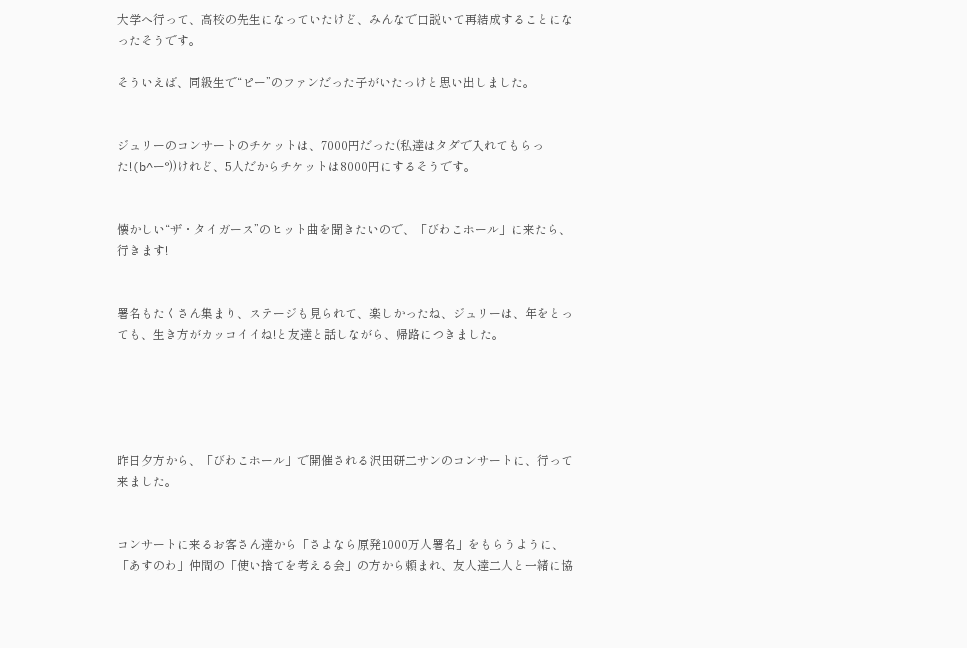大学へ行って、高校の先生になっていたけど、みんなで口説いて再結成することになったそうです。

そういえば、同級生で“ピー”のファンだった子がいたっけと思い出しました。


ジュリーのコンサートのチケットは、7000円だった(私達はタダで入れてもらった!(b^ー°))けれど、5人だからチケットは8000円にするそうです。


懐かしい“ザ・タイガース”のヒット曲を聞きたいので、「びわこホール」に来たら、行きます!


署名もたくさん集まり、ステージも見られて、楽しかったね、ジュリーは、年をとっても、生き方がカッコイイね!と友達と話しながら、帰路につきました。





昨日夕方から、「びわこホール」で開催される沢田研二サンのコンサートに、行って来ました。


コンサートに来るお客さん達から「さよなら原発1000万人署名」をもらうように、「あすのわ」仲間の「使い捨てを考える会」の方から頼まれ、友人達二人と一緒に協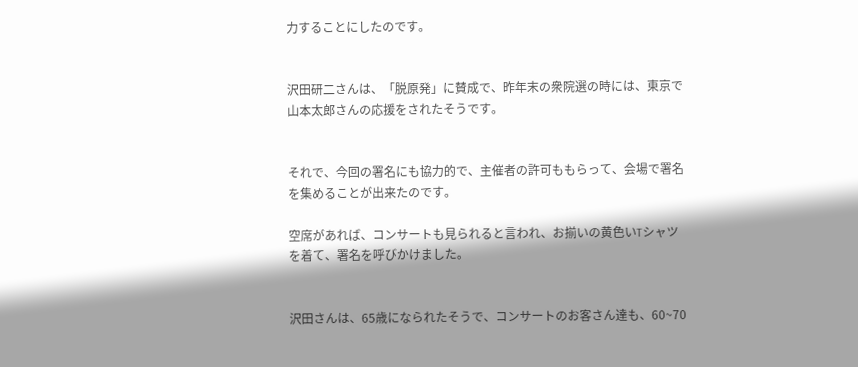力することにしたのです。


沢田研二さんは、「脱原発」に賛成で、昨年末の衆院選の時には、東京で山本太郎さんの応援をされたそうです。


それで、今回の署名にも協力的で、主催者の許可ももらって、会場で署名を集めることが出来たのです。

空席があれば、コンサートも見られると言われ、お揃いの黄色いTシャツを着て、署名を呼びかけました。


沢田さんは、65歳になられたそうで、コンサートのお客さん達も、60~70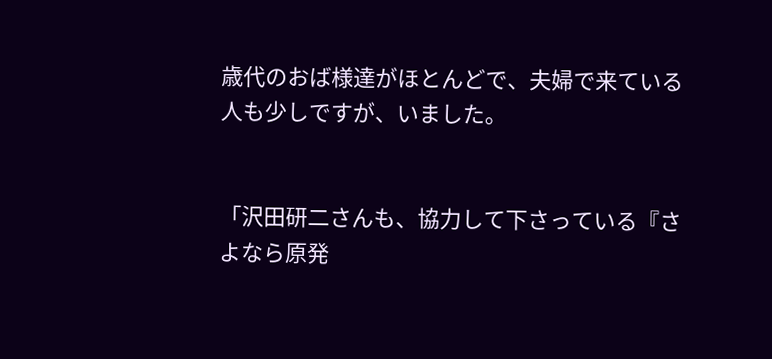歳代のおば様達がほとんどで、夫婦で来ている人も少しですが、いました。


「沢田研二さんも、協力して下さっている『さよなら原発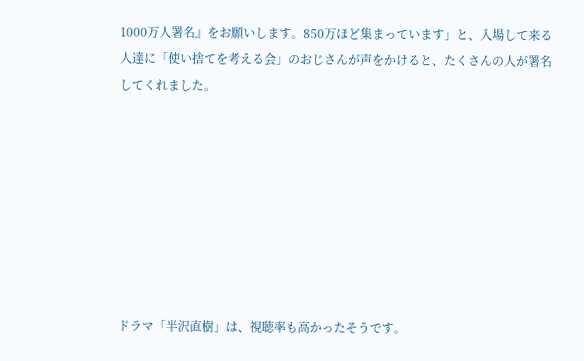1000万人署名』をお願いします。850万ほど集まっています」と、入場して来る人達に「使い捨てを考える会」のおじさんが声をかけると、たくさんの人が署名してくれました。








ドラマ「半沢直樹」は、視聴率も高かったそうです。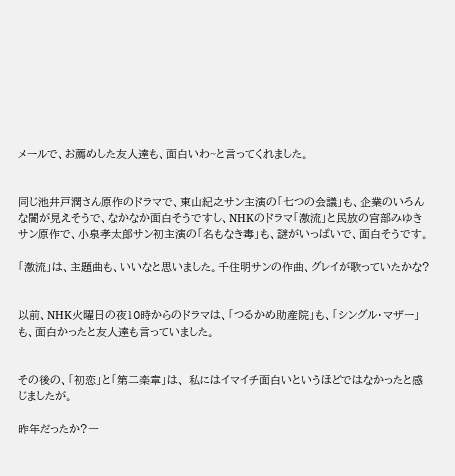メールで、お薦めした友人達も、面白いわ~と言ってくれました。


同じ池井戸潤さん原作のドラマで、東山紀之サン主演の「七つの会議」も、企業のいろんな闇が見えそうで、なかなか面白そうですし、NHKのドラマ「激流」と民放の宮部みゆきサン原作で、小泉孝太郎サン初主演の「名もなき毒」も、謎がいっぱいで、面白そうです。

「激流」は、主題曲も、いいなと思いました。千住明サンの作曲、グレイが歌っていたかな?


以前、NHK火曜日の夜10時からのドラマは、「つるかめ助産院」も、「シングル・マザー」も、面白かったと友人達も言っていました。


その後の、「初恋」と「第二楽章」は、 私にはイマイチ面白いというほどではなかったと感じましたが。

昨年だったか?一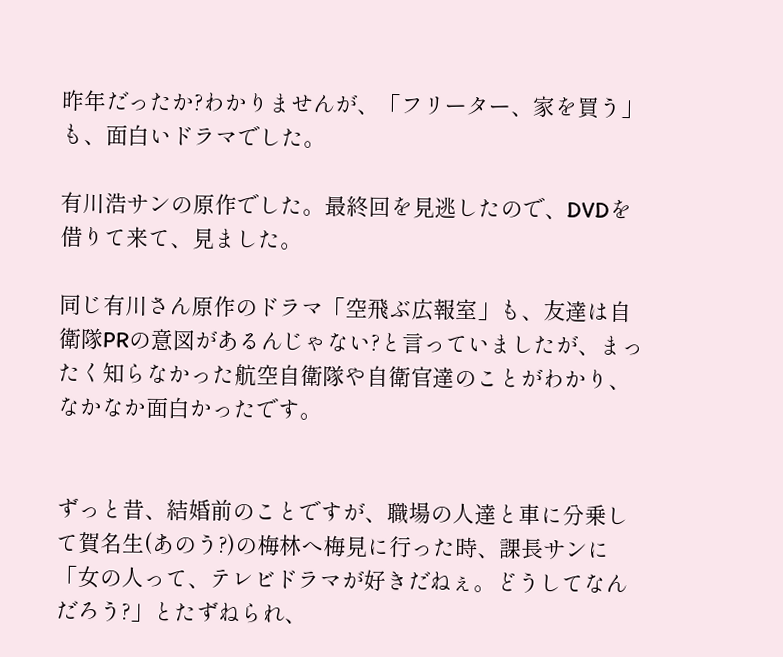昨年だったか?わかりませんが、「フリーター、家を買う」も、面白いドラマでした。

有川浩サンの原作でした。最終回を見逃したので、DVDを借りて来て、見ました。

同じ有川さん原作のドラマ「空飛ぶ広報室」も、友達は自衛隊PRの意図があるんじゃない?と言っていましたが、まったく知らなかった航空自衛隊や自衛官達のことがわかり、なかなか面白かったです。


ずっと昔、結婚前のことですが、職場の人達と車に分乗して賀名生(あのう?)の梅林へ梅見に行った時、課長サンに「女の人って、テレビドラマが好きだねぇ。どうしてなんだろう?」とたずねられ、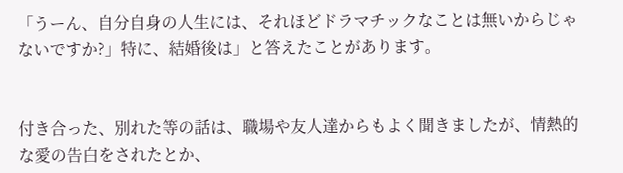「うーん、自分自身の人生には、それほどドラマチックなことは無いからじゃないですか?」特に、結婚後は」と答えたことがあります。


付き合った、別れた等の話は、職場や友人達からもよく聞きましたが、情熱的な愛の告白をされたとか、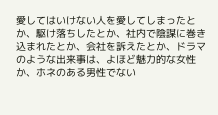愛してはいけない人を愛してしまったとか、駆け落ちしたとか、社内で陰謀に巻き込まれたとか、会社を訴えたとか、ドラマのような出来事は、よほど魅力的な女性か、ホネのある男性でない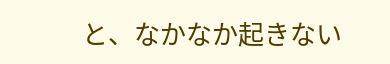と、なかなか起きない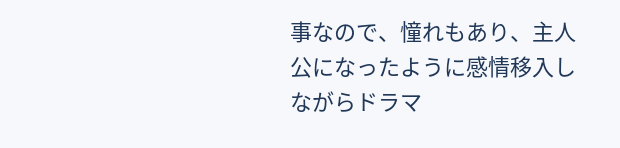事なので、憧れもあり、主人公になったように感情移入しながらドラマ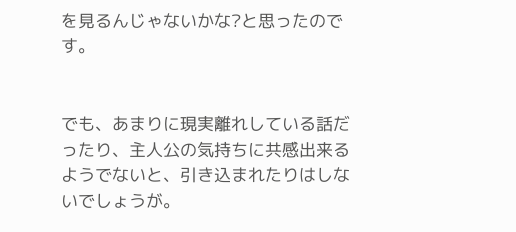を見るんじゃないかな?と思ったのです。


でも、あまりに現実離れしている話だったり、主人公の気持ちに共感出来るようでないと、引き込まれたりはしないでしょうが。